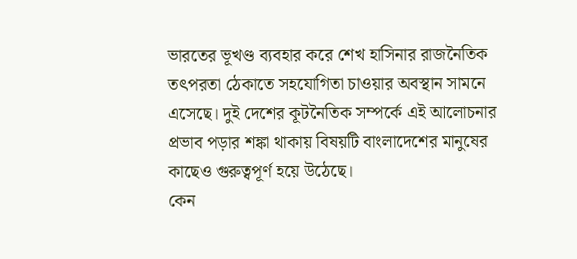ভারতের ভূখণ্ড ব্যবহার করে শেখ হাসিনার রাজনৈতিক তৎপরতা ঠেকাতে সহযোগিতা চাওয়ার অবস্থান সামনে এসেছে। দুই দেশের কূটনৈতিক সম্পর্কে এই আলোচনার প্রভাব পড়ার শঙ্কা থাকায় বিষয়টি বাংলাদেশের মানুষের কাছেও গুরুত্বপূর্ণ হয়ে উঠেছে।
কেন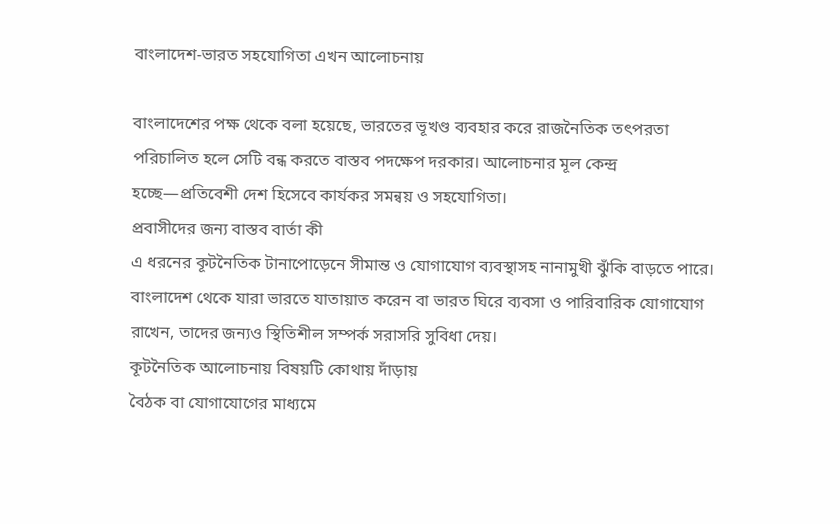বাংলাদেশ-ভারত সহযোগিতা এখন আলোচনায়

বাংলাদেশের পক্ষ থেকে বলা হয়েছে, ভারতের ভূখণ্ড ব্যবহার করে রাজনৈতিক তৎপরতা পরিচালিত হলে সেটি বন্ধ করতে বাস্তব পদক্ষেপ দরকার। আলোচনার মূল কেন্দ্র হচ্ছে—প্রতিবেশী দেশ হিসেবে কার্যকর সমন্বয় ও সহযোগিতা।
প্রবাসীদের জন্য বাস্তব বার্তা কী
এ ধরনের কূটনৈতিক টানাপোড়েনে সীমান্ত ও যোগাযোগ ব্যবস্থাসহ নানামুখী ঝুঁকি বাড়তে পারে। বাংলাদেশ থেকে যারা ভারতে যাতায়াত করেন বা ভারত ঘিরে ব্যবসা ও পারিবারিক যোগাযোগ রাখেন, তাদের জন্যও স্থিতিশীল সম্পর্ক সরাসরি সুবিধা দেয়।
কূটনৈতিক আলোচনায় বিষয়টি কোথায় দাঁড়ায়
বৈঠক বা যোগাযোগের মাধ্যমে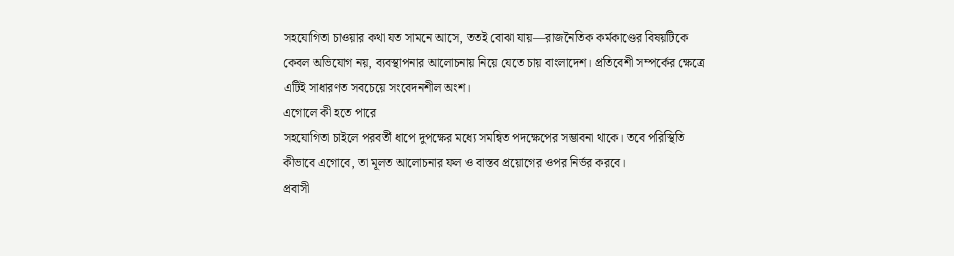সহযোগিতা চাওয়ার কথা যত সামনে আসে, ততই বোঝা যায়—রাজনৈতিক কর্মকাণ্ডের বিষয়টিকে কেবল অভিযোগ নয়, ব্যবস্থাপনার আলোচনায় নিয়ে যেতে চায় বাংলাদেশ। প্রতিবেশী সম্পর্কের ক্ষেত্রে এটিই সাধারণত সবচেয়ে সংবেদনশীল অংশ।
এগোলে কী হতে পারে
সহযোগিতা চাইলে পরবর্তী ধাপে দুপক্ষের মধ্যে সমন্বিত পদক্ষেপের সম্ভাবনা থাকে। তবে পরিস্থিতি কীভাবে এগোবে, তা মূলত আলোচনার ফল ও বাস্তব প্রয়োগের ওপর নির্ভর করবে।
প্রবাসী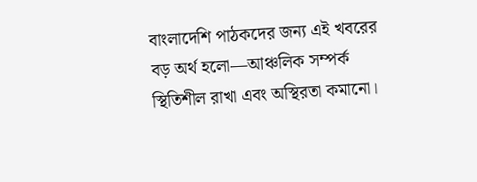বাংলাদেশি পাঠকদের জন্য এই খবরের বড় অর্থ হলো—আঞ্চলিক সম্পর্ক স্থিতিশীল রাখা এবং অস্থিরতা কমানো।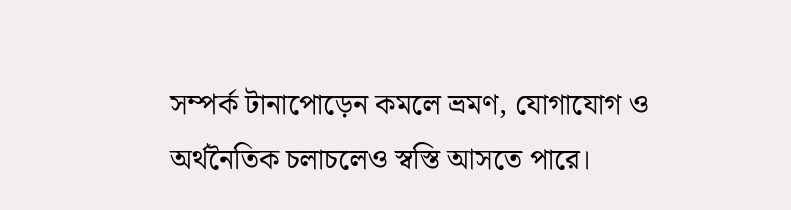সম্পর্ক টানাপোড়েন কমলে ভ্রমণ, যোগাযোগ ও অর্থনৈতিক চলাচলেও স্বস্তি আসতে পারে।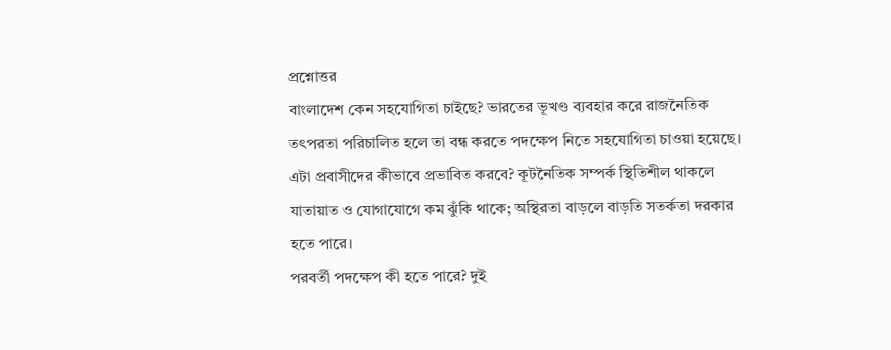প্রশ্নোত্তর
বাংলাদেশ কেন সহযোগিতা চাইছে? ভারতের ভূখণ্ড ব্যবহার করে রাজনৈতিক তৎপরতা পরিচালিত হলে তা বন্ধ করতে পদক্ষেপ নিতে সহযোগিতা চাওয়া হয়েছে।
এটা প্রবাসীদের কীভাবে প্রভাবিত করবে? কূটনৈতিক সম্পর্ক স্থিতিশীল থাকলে যাতায়াত ও যোগাযোগে কম ঝুঁকি থাকে; অস্থিরতা বাড়লে বাড়তি সতর্কতা দরকার হতে পারে।
পরবর্তী পদক্ষেপ কী হতে পারে? দুই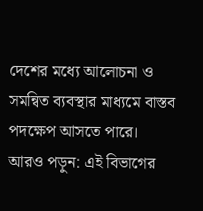দেশের মধ্যে আলোচনা ও সমন্বিত ব্যবস্থার মাধ্যমে বাস্তব পদক্ষেপ আসতে পারে।
আরও পড়ুন: এই বিভাগের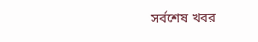সর্বশেষ খবর